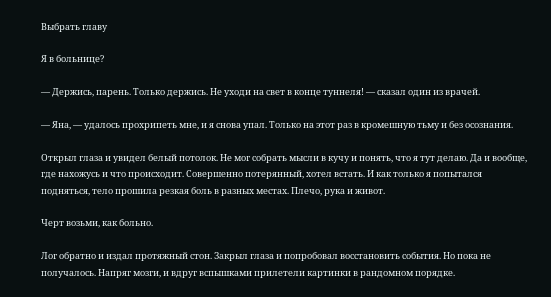Выбрать главу

Я в больнице?

— Держись, парень. Только держись. Не уходи на свет в конце туннеля! — сказал один из врачей.

— Яна, — удалось прохрипеть мне, и я снова упал. Только на этот раз в кромешную тьму и без осознания.

Открыл глаза и увидел белый потолок. Не мог собрать мысли в кучу и понять, что я тут делаю. Да и вообще, где нахожусь и что происходит. Совершенно потерянный, хотел встать. И как только я попытался подняться, тело прошила резкая боль в разных местах. Плечо, рука и живот.

Черт возьми, как больно.

Лог обратно и издал протяжный стон. Закрыл глаза и попробовал восстановить события. Но пока не получалось. Напряг мозги, и вдруг вспышками прилетели картинки в рандомном порядке.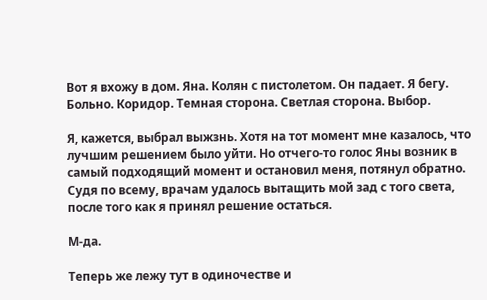Вот я вхожу в дом. Яна. Колян с пистолетом. Он падает. Я бегу. Больно. Коридор. Темная сторона. Светлая сторона. Выбор.

Я, кажется, выбрал выжзнь. Хотя на тот момент мне казалось, что лучшим решением было уйти. Но отчего-то голос Яны возник в самый подходящий момент и остановил меня, потянул обратно. Судя по всему, врачам удалось вытащить мой зад с того света, после того как я принял решение остаться.

М-да.

Теперь же лежу тут в одиночестве и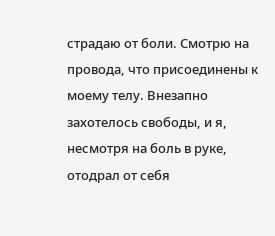страдаю от боли. Смотрю на провода, что присоединены к моему телу. Внезапно захотелось свободы, и я, несмотря на боль в руке, отодрал от себя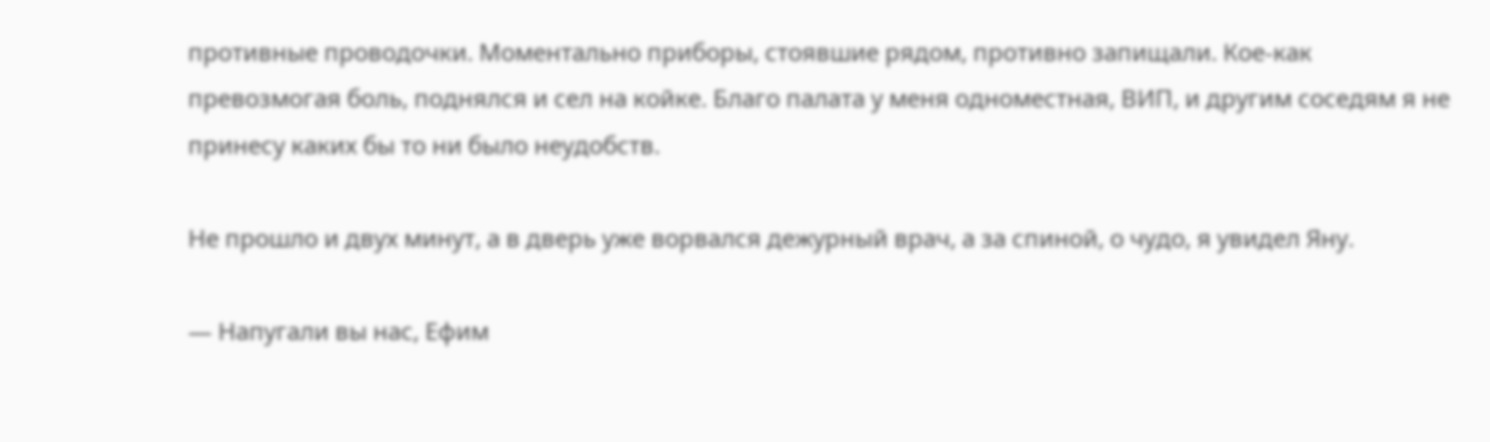противные проводочки. Моментально приборы, стоявшие рядом, противно запищали. Кое-как превозмогая боль, поднялся и сел на койке. Благо палата у меня одноместная, ВИП, и другим соседям я не принесу каких бы то ни было неудобств.

Не прошло и двух минут, а в дверь уже ворвался дежурный врач, а за спиной, о чудо, я увидел Яну.

— Напугали вы нас, Ефим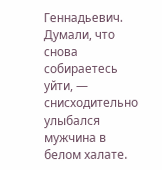Геннадьевич. Думали, что снова собираетесь уйти, — снисходительно улыбался мужчина в белом халате.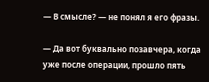— В смысле? — не понял я его фразы.

— Да вот буквально позавчера, когда уже после операции, прошло пять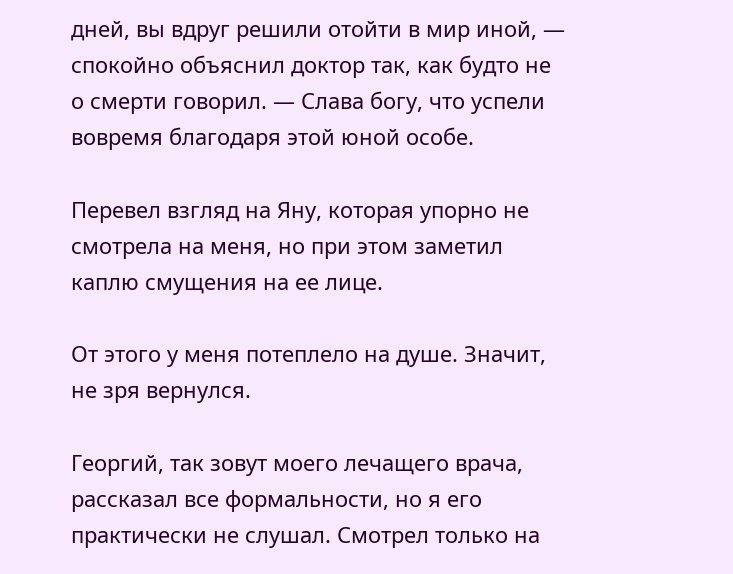дней, вы вдруг решили отойти в мир иной, — спокойно объяснил доктор так, как будто не о смерти говорил. — Слава богу, что успели вовремя благодаря этой юной особе.

Перевел взгляд на Яну, которая упорно не смотрела на меня, но при этом заметил каплю смущения на ее лице.

От этого у меня потеплело на душе. Значит, не зря вернулся.

Георгий, так зовут моего лечащего врача, рассказал все формальности, но я его практически не слушал. Смотрел только на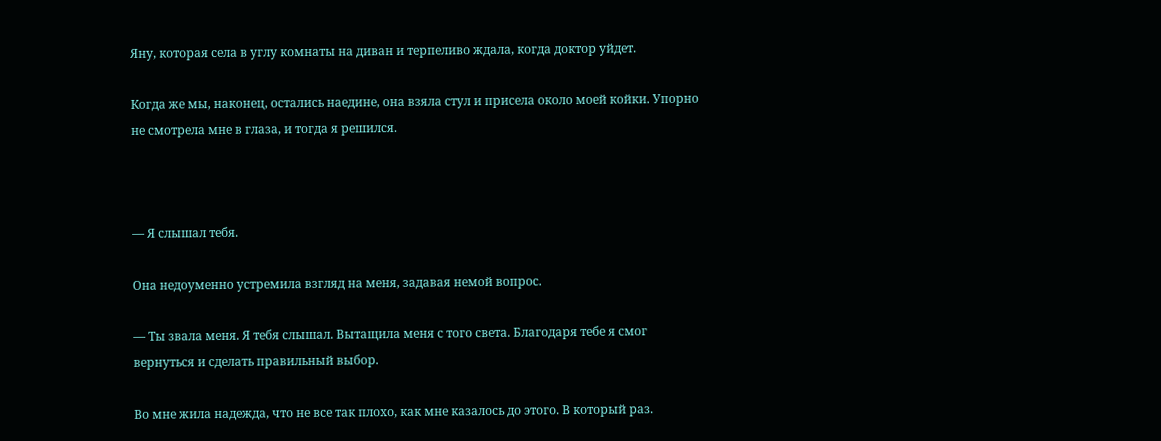Яну, которая села в углу комнаты на диван и терпеливо ждала, когда доктор уйдет.

Когда же мы, наконец, остались наедине, она взяла стул и присела около моей койки. Упорно не смотрела мне в глаза, и тогда я решился.



— Я слышал тебя.

Она недоуменно устремила взгляд на меня, задавая немой вопрос.

— Ты звала меня. Я тебя слышал. Вытащила меня с того света. Благодаря тебе я смог вернуться и сделать правильный выбор.

Во мне жила надежда, что не все так плохо, как мне казалось до этого. В который раз.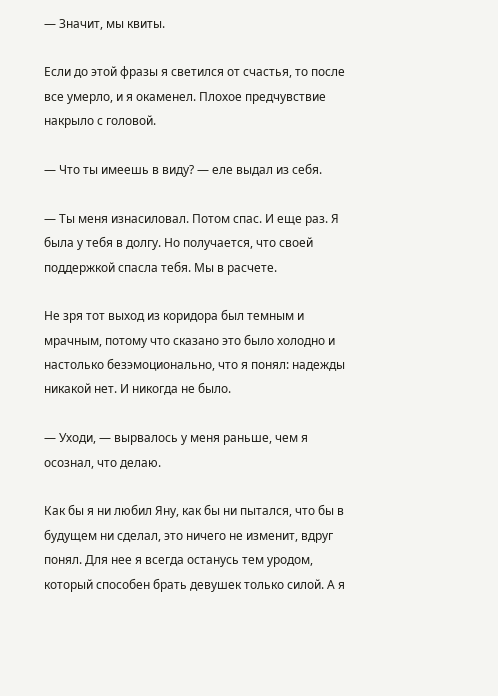— Значит, мы квиты.

Если до этой фразы я светился от счастья, то после все умерло, и я окаменел. Плохое предчувствие накрыло с головой.

— Что ты имеешь в виду? — еле выдал из себя.

— Ты меня изнасиловал. Потом спас. И еще раз. Я была у тебя в долгу. Но получается, что своей поддержкой спасла тебя. Мы в расчете.

Не зря тот выход из коридора был темным и мрачным, потому что сказано это было холодно и настолько безэмоционально, что я понял: надежды никакой нет. И никогда не было.

— Уходи, — вырвалось у меня раньше, чем я осознал, что делаю.

Как бы я ни любил Яну, как бы ни пытался, что бы в будущем ни сделал, это ничего не изменит, вдруг понял. Для нее я всегда останусь тем уродом, который способен брать девушек только силой. А я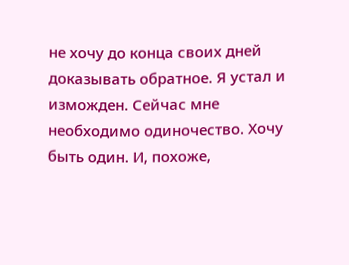не хочу до конца своих дней доказывать обратное. Я устал и изможден. Сейчас мне необходимо одиночество. Хочу быть один. И, похоже,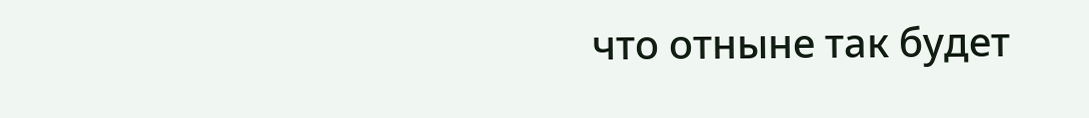что отныне так будет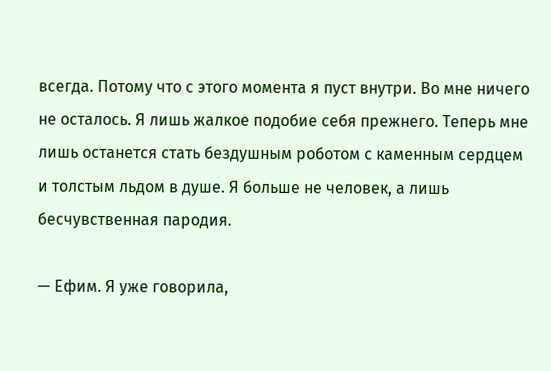всегда. Потому что с этого момента я пуст внутри. Во мне ничего не осталось. Я лишь жалкое подобие себя прежнего. Теперь мне лишь останется стать бездушным роботом с каменным сердцем и толстым льдом в душе. Я больше не человек, а лишь бесчувственная пародия.

— Ефим. Я уже говорила,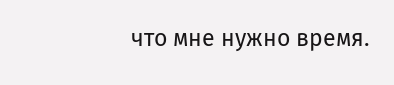что мне нужно время.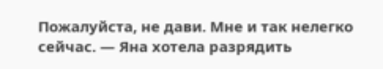Пожалуйста, не дави. Мне и так нелегко сейчас. — Яна хотела разрядить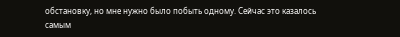обстановку, но мне нужно было побыть одному. Сейчас это казалось самым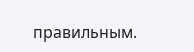правильным.